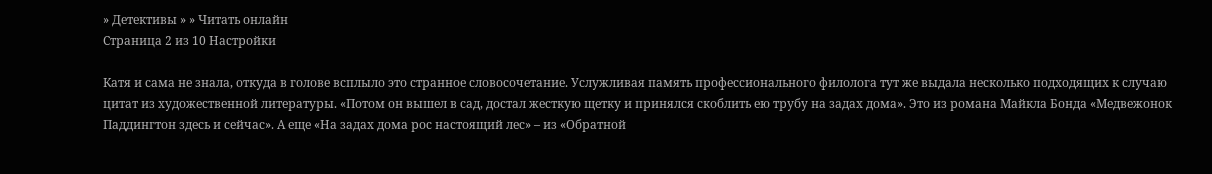» Детективы » » Читать онлайн
Страница 2 из 10 Настройки

Катя и сама не знала, откуда в голове всплыло это странное словосочетание. Услужливая память профессионального филолога тут же выдала несколько подходящих к случаю цитат из художественной литературы. «Потом он вышел в сад, достал жесткую щетку и принялся скоблить ею трубу на задах дома». Это из романа Майкла Бонда «Медвежонок Паддингтон здесь и сейчас». А еще «На задах дома рос настоящий лес» – из «Обратной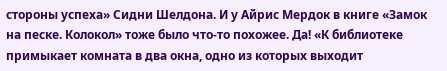стороны успеха» Сидни Шелдона. И у Айрис Мердок в книге «Замок на песке. Колокол» тоже было что-то похожее. Да! «К библиотеке примыкает комната в два окна, одно из которых выходит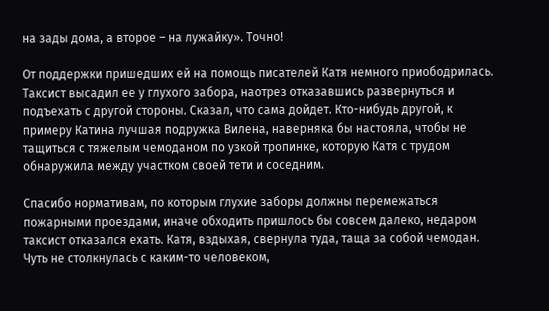на зады дома, а второе – на лужайку». Точно!

От поддержки пришедших ей на помощь писателей Катя немного приободрилась. Таксист высадил ее у глухого забора, наотрез отказавшись развернуться и подъехать с другой стороны. Сказал, что сама дойдет. Кто-нибудь другой, к примеру Катина лучшая подружка Вилена, наверняка бы настояла, чтобы не тащиться с тяжелым чемоданом по узкой тропинке, которую Катя с трудом обнаружила между участком своей тети и соседним.

Спасибо нормативам, по которым глухие заборы должны перемежаться пожарными проездами, иначе обходить пришлось бы совсем далеко, недаром таксист отказался ехать. Катя, вздыхая, свернула туда, таща за собой чемодан. Чуть не столкнулась с каким-то человеком,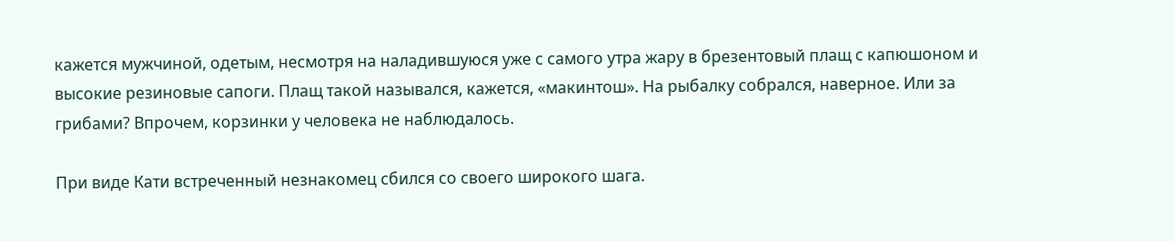кажется мужчиной, одетым, несмотря на наладившуюся уже с самого утра жару в брезентовый плащ с капюшоном и высокие резиновые сапоги. Плащ такой назывался, кажется, «макинтош». На рыбалку собрался, наверное. Или за грибами? Впрочем, корзинки у человека не наблюдалось.

При виде Кати встреченный незнакомец сбился со своего широкого шага.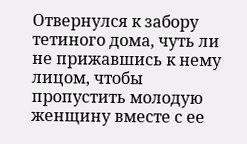Отвернулся к забору тетиного дома, чуть ли не прижавшись к нему лицом, чтобы пропустить молодую женщину вместе с ее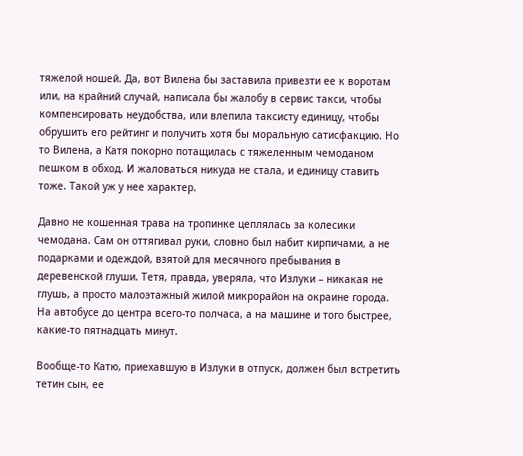тяжелой ношей. Да, вот Вилена бы заставила привезти ее к воротам или, на крайний случай, написала бы жалобу в сервис такси, чтобы компенсировать неудобства, или влепила таксисту единицу, чтобы обрушить его рейтинг и получить хотя бы моральную сатисфакцию. Но то Вилена, а Катя покорно потащилась с тяжеленным чемоданом пешком в обход. И жаловаться никуда не стала, и единицу ставить тоже. Такой уж у нее характер.

Давно не кошенная трава на тропинке цеплялась за колесики чемодана. Сам он оттягивал руки, словно был набит кирпичами, а не подарками и одеждой, взятой для месячного пребывания в деревенской глуши. Тетя, правда, уверяла, что Излуки – никакая не глушь, а просто малоэтажный жилой микрорайон на окраине города. На автобусе до центра всего-то полчаса, а на машине и того быстрее, какие-то пятнадцать минут.

Вообще-то Катю, приехавшую в Излуки в отпуск, должен был встретить тетин сын, ее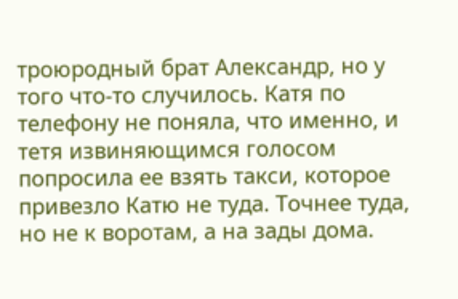троюродный брат Александр, но у того что-то случилось. Катя по телефону не поняла, что именно, и тетя извиняющимся голосом попросила ее взять такси, которое привезло Катю не туда. Точнее туда, но не к воротам, а на зады дома.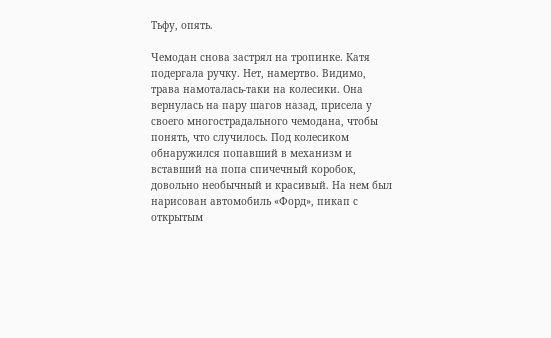Тьфу, опять.

Чемодан снова застрял на тропинке. Катя подергала ручку. Нет, намертво. Видимо, трава намоталась-таки на колесики. Она вернулась на пару шагов назад, присела у своего многострадального чемодана, чтобы понять, что случилось. Под колесиком обнаружился попавший в механизм и вставший на попа спичечный коробок, довольно необычный и красивый. На нем был нарисован автомобиль «Форд», пикап с открытым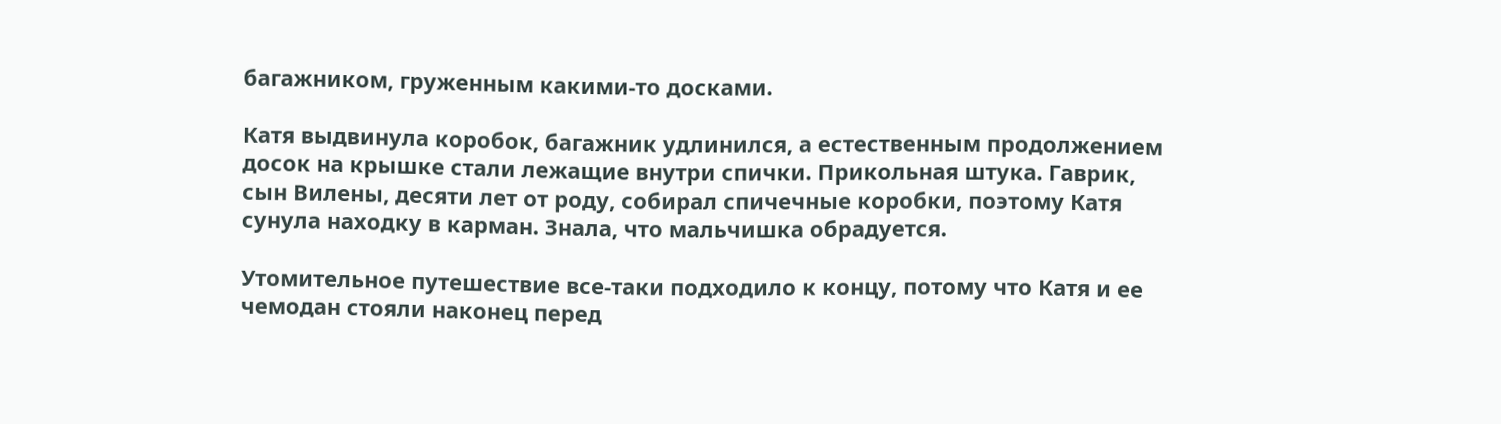багажником, груженным какими-то досками.

Катя выдвинула коробок, багажник удлинился, а естественным продолжением досок на крышке стали лежащие внутри спички. Прикольная штука. Гаврик, сын Вилены, десяти лет от роду, собирал спичечные коробки, поэтому Катя сунула находку в карман. Знала, что мальчишка обрадуется.

Утомительное путешествие все-таки подходило к концу, потому что Катя и ее чемодан стояли наконец перед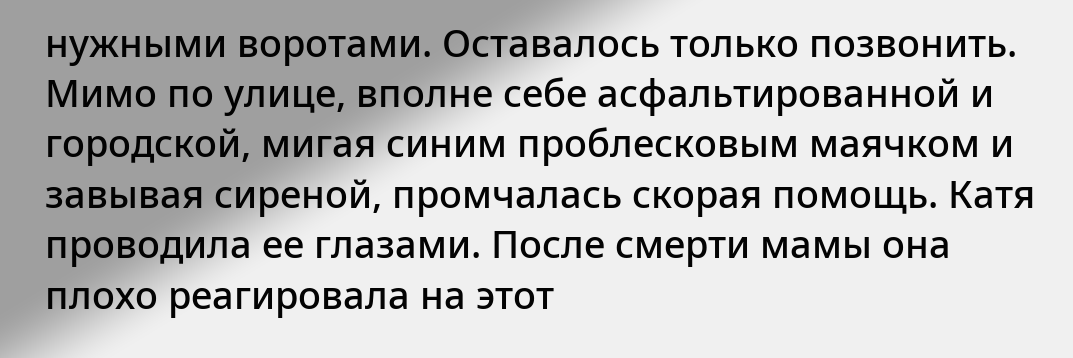нужными воротами. Оставалось только позвонить. Мимо по улице, вполне себе асфальтированной и городской, мигая синим проблесковым маячком и завывая сиреной, промчалась скорая помощь. Катя проводила ее глазами. После смерти мамы она плохо реагировала на этот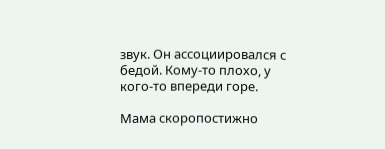звук. Он ассоциировался с бедой. Кому-то плохо, у кого-то впереди горе.

Мама скоропостижно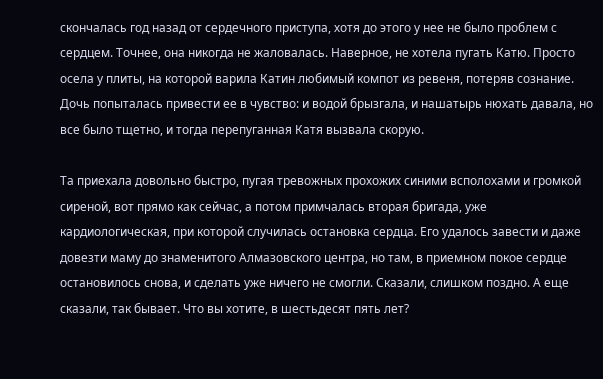скончалась год назад от сердечного приступа, хотя до этого у нее не было проблем с сердцем. Точнее, она никогда не жаловалась. Наверное, не хотела пугать Катю. Просто осела у плиты, на которой варила Катин любимый компот из ревеня, потеряв сознание. Дочь попыталась привести ее в чувство: и водой брызгала, и нашатырь нюхать давала, но все было тщетно, и тогда перепуганная Катя вызвала скорую.

Та приехала довольно быстро, пугая тревожных прохожих синими всполохами и громкой сиреной, вот прямо как сейчас, а потом примчалась вторая бригада, уже кардиологическая, при которой случилась остановка сердца. Его удалось завести и даже довезти маму до знаменитого Алмазовского центра, но там, в приемном покое сердце остановилось снова, и сделать уже ничего не смогли. Сказали, слишком поздно. А еще сказали, так бывает. Что вы хотите, в шестьдесят пять лет?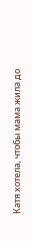Катя хотела, чтобы мама жила до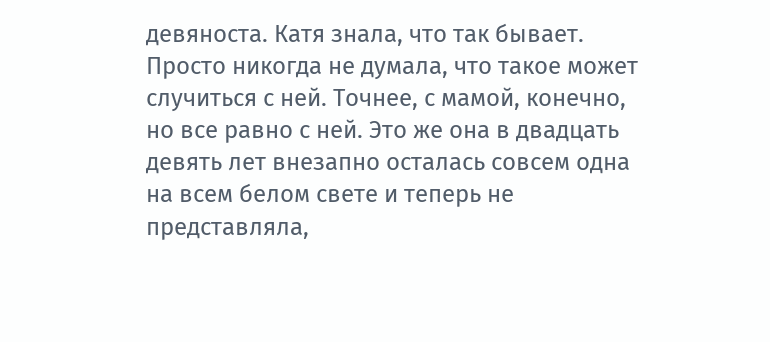девяноста. Катя знала, что так бывает. Просто никогда не думала, что такое может случиться с ней. Точнее, с мамой, конечно, но все равно с ней. Это же она в двадцать девять лет внезапно осталась совсем одна на всем белом свете и теперь не представляла,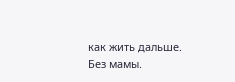как жить дальше. Без мамы.